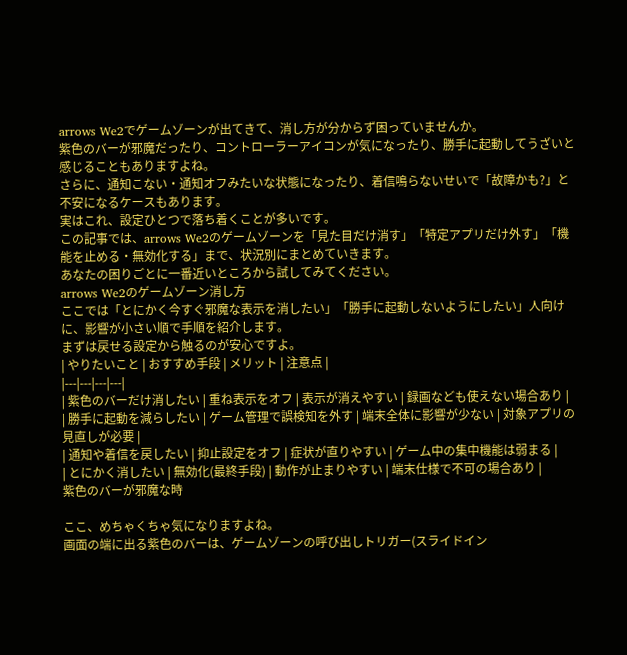arrows We2でゲームゾーンが出てきて、消し方が分からず困っていませんか。
紫色のバーが邪魔だったり、コントローラーアイコンが気になったり、勝手に起動してうざいと感じることもありますよね。
さらに、通知こない・通知オフみたいな状態になったり、着信鳴らないせいで「故障かも?」と不安になるケースもあります。
実はこれ、設定ひとつで落ち着くことが多いです。
この記事では、arrows We2のゲームゾーンを「見た目だけ消す」「特定アプリだけ外す」「機能を止める・無効化する」まで、状況別にまとめていきます。
あなたの困りごとに一番近いところから試してみてください。
arrows We2のゲームゾーン消し方
ここでは「とにかく今すぐ邪魔な表示を消したい」「勝手に起動しないようにしたい」人向けに、影響が小さい順で手順を紹介します。
まずは戻せる設定から触るのが安心ですよ。
| やりたいこと | おすすめ手段 | メリット | 注意点 |
|---|---|---|---|
| 紫色のバーだけ消したい | 重ね表示をオフ | 表示が消えやすい | 録画なども使えない場合あり |
| 勝手に起動を減らしたい | ゲーム管理で誤検知を外す | 端末全体に影響が少ない | 対象アプリの見直しが必要 |
| 通知や着信を戻したい | 抑止設定をオフ | 症状が直りやすい | ゲーム中の集中機能は弱まる |
| とにかく消したい | 無効化(最終手段) | 動作が止まりやすい | 端末仕様で不可の場合あり |
紫色のバーが邪魔な時

ここ、めちゃくちゃ気になりますよね。
画面の端に出る紫色のバーは、ゲームゾーンの呼び出しトリガー(スライドイン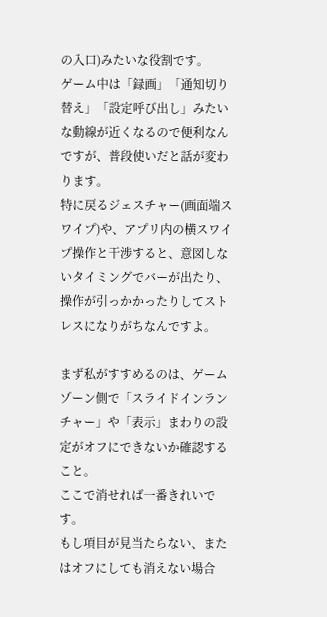の入口)みたいな役割です。
ゲーム中は「録画」「通知切り替え」「設定呼び出し」みたいな動線が近くなるので便利なんですが、普段使いだと話が変わります。
特に戻るジェスチャー(画面端スワイプ)や、アプリ内の横スワイプ操作と干渉すると、意図しないタイミングでバーが出たり、操作が引っかかったりしてストレスになりがちなんですよ。

まず私がすすめるのは、ゲームゾーン側で「スライドインランチャー」や「表示」まわりの設定がオフにできないか確認すること。
ここで消せれば一番きれいです。
もし項目が見当たらない、またはオフにしても消えない場合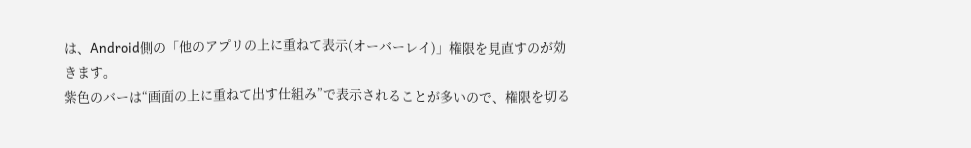は、Android側の「他のアプリの上に重ねて表示(オーバーレイ)」権限を見直すのが効きます。
紫色のバーは“画面の上に重ねて出す仕組み”で表示されることが多いので、権限を切る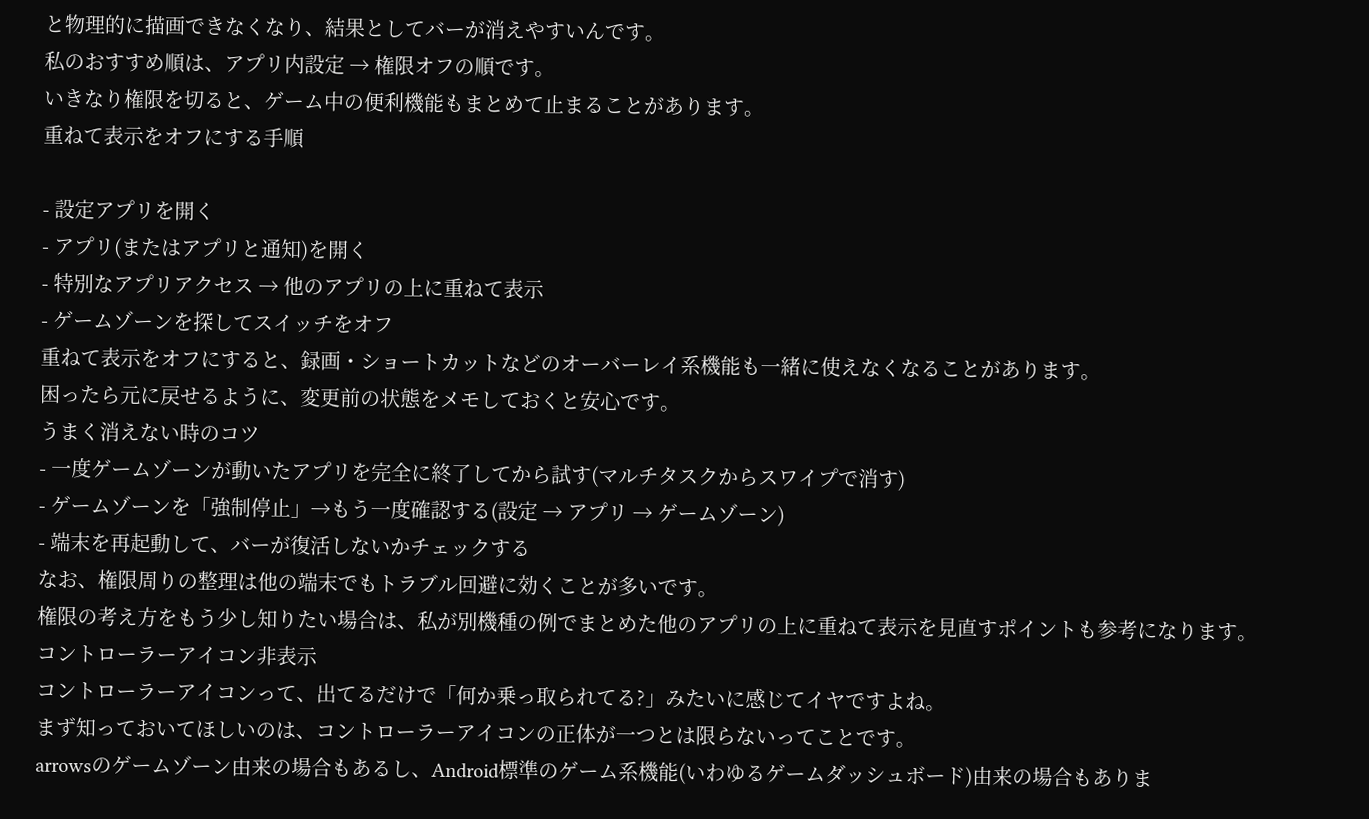と物理的に描画できなくなり、結果としてバーが消えやすいんです。
私のおすすめ順は、アプリ内設定 → 権限オフの順です。
いきなり権限を切ると、ゲーム中の便利機能もまとめて止まることがあります。
重ねて表示をオフにする手順

- 設定アプリを開く
- アプリ(またはアプリと通知)を開く
- 特別なアプリアクセス → 他のアプリの上に重ねて表示
- ゲームゾーンを探してスイッチをオフ
重ねて表示をオフにすると、録画・ショートカットなどのオーバーレイ系機能も一緒に使えなくなることがあります。
困ったら元に戻せるように、変更前の状態をメモしておくと安心です。
うまく消えない時のコツ
- 一度ゲームゾーンが動いたアプリを完全に終了してから試す(マルチタスクからスワイプで消す)
- ゲームゾーンを「強制停止」→もう一度確認する(設定 → アプリ → ゲームゾーン)
- 端末を再起動して、バーが復活しないかチェックする
なお、権限周りの整理は他の端末でもトラブル回避に効くことが多いです。
権限の考え方をもう少し知りたい場合は、私が別機種の例でまとめた他のアプリの上に重ねて表示を見直すポイントも参考になります。
コントローラーアイコン非表示
コントローラーアイコンって、出てるだけで「何か乗っ取られてる?」みたいに感じてイヤですよね。
まず知っておいてほしいのは、コントローラーアイコンの正体が一つとは限らないってことです。
arrowsのゲームゾーン由来の場合もあるし、Android標準のゲーム系機能(いわゆるゲームダッシュボード)由来の場合もありま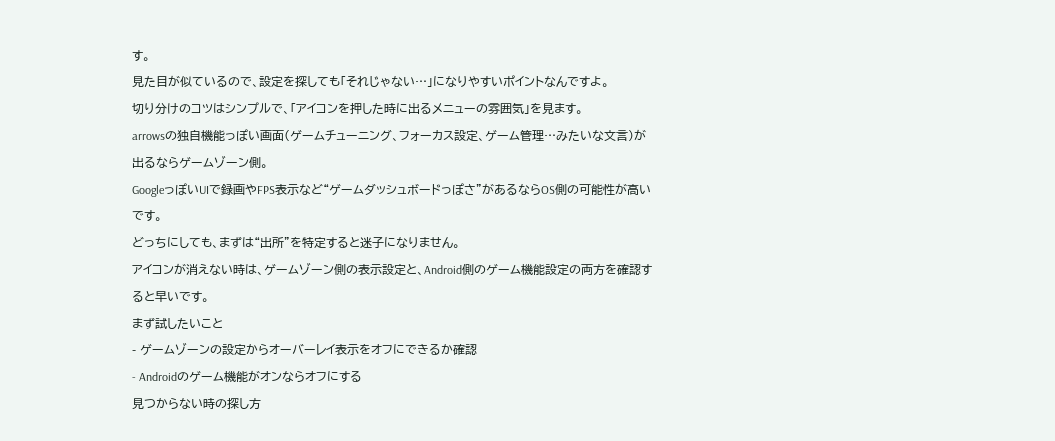す。
見た目が似ているので、設定を探しても「それじゃない…」になりやすいポイントなんですよ。
切り分けのコツはシンプルで、「アイコンを押した時に出るメニューの雰囲気」を見ます。
arrowsの独自機能っぽい画面(ゲームチューニング、フォーカス設定、ゲーム管理…みたいな文言)が出るならゲームゾーン側。
GoogleっぽいUIで録画やFPS表示など“ゲームダッシュボードっぽさ”があるならOS側の可能性が高いです。
どっちにしても、まずは“出所”を特定すると迷子になりません。
アイコンが消えない時は、ゲームゾーン側の表示設定と、Android側のゲーム機能設定の両方を確認すると早いです。
まず試したいこと
- ゲームゾーンの設定からオーバーレイ表示をオフにできるか確認
- Androidのゲーム機能がオンならオフにする
見つからない時の探し方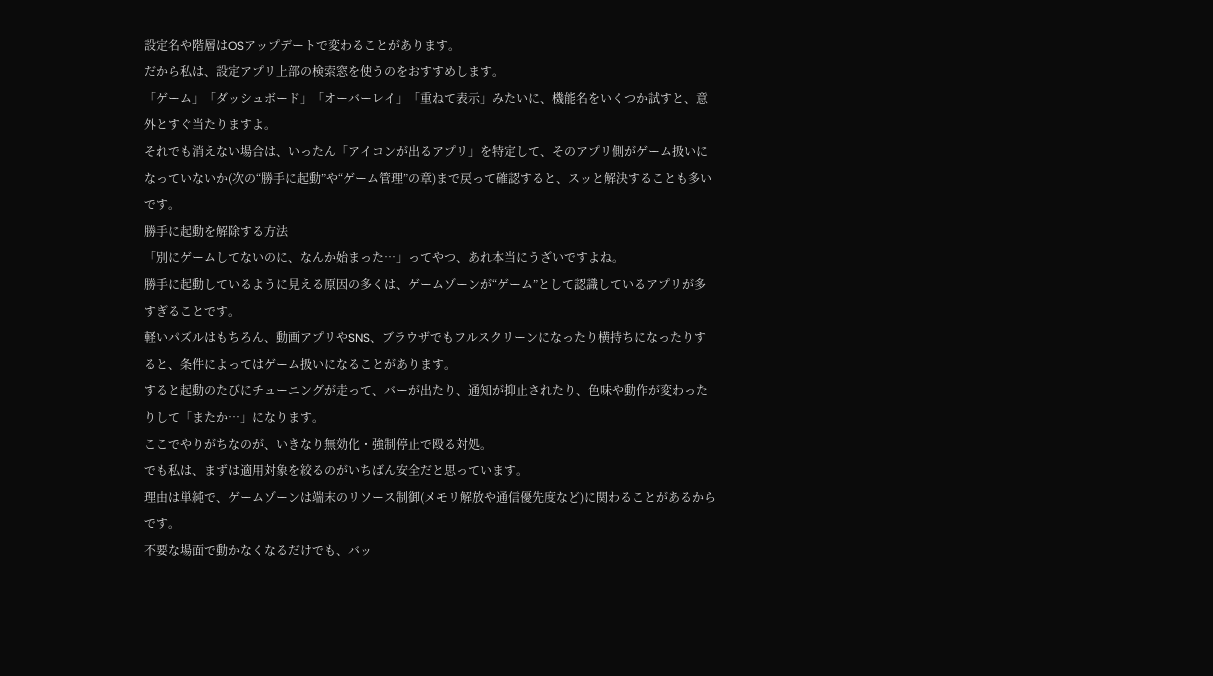設定名や階層はOSアップデートで変わることがあります。
だから私は、設定アプリ上部の検索窓を使うのをおすすめします。
「ゲーム」「ダッシュボード」「オーバーレイ」「重ねて表示」みたいに、機能名をいくつか試すと、意外とすぐ当たりますよ。
それでも消えない場合は、いったん「アイコンが出るアプリ」を特定して、そのアプリ側がゲーム扱いになっていないか(次の“勝手に起動”や“ゲーム管理”の章)まで戻って確認すると、スッと解決することも多いです。
勝手に起動を解除する方法
「別にゲームしてないのに、なんか始まった…」ってやつ、あれ本当にうざいですよね。
勝手に起動しているように見える原因の多くは、ゲームゾーンが“ゲーム”として認識しているアプリが多すぎることです。
軽いパズルはもちろん、動画アプリやSNS、ブラウザでもフルスクリーンになったり横持ちになったりすると、条件によってはゲーム扱いになることがあります。
すると起動のたびにチューニングが走って、バーが出たり、通知が抑止されたり、色味や動作が変わったりして「またか…」になります。
ここでやりがちなのが、いきなり無効化・強制停止で殴る対処。
でも私は、まずは適用対象を絞るのがいちばん安全だと思っています。
理由は単純で、ゲームゾーンは端末のリソース制御(メモリ解放や通信優先度など)に関わることがあるからです。
不要な場面で動かなくなるだけでも、バッ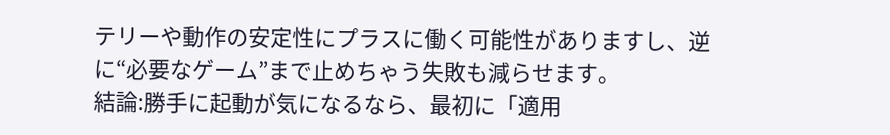テリーや動作の安定性にプラスに働く可能性がありますし、逆に“必要なゲーム”まで止めちゃう失敗も減らせます。
結論:勝手に起動が気になるなら、最初に「適用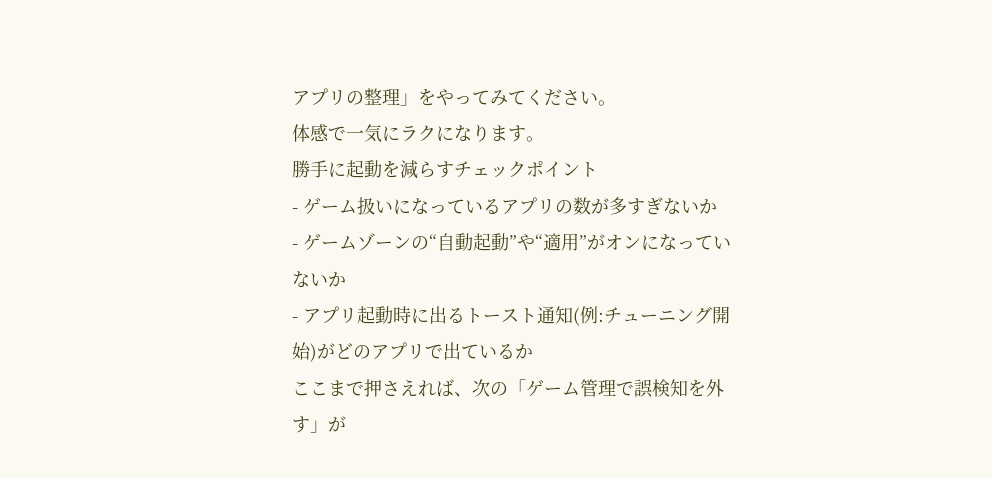アプリの整理」をやってみてください。
体感で一気にラクになります。
勝手に起動を減らすチェックポイント
- ゲーム扱いになっているアプリの数が多すぎないか
- ゲームゾーンの“自動起動”や“適用”がオンになっていないか
- アプリ起動時に出るトースト通知(例:チューニング開始)がどのアプリで出ているか
ここまで押さえれば、次の「ゲーム管理で誤検知を外す」が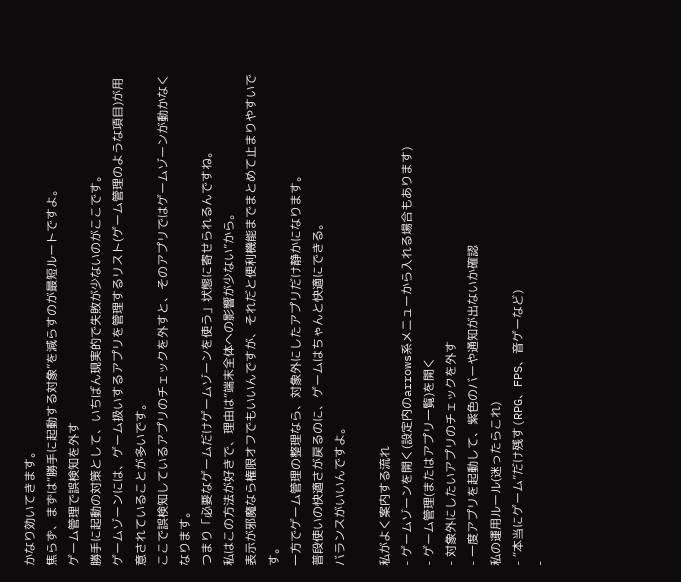かなり効いてきます。
焦らず、まずは“勝手に起動する対象”を減らすのが最短ルートですよ。
ゲーム管理で誤検知を外す
勝手に起動の対策として、いちばん現実的で失敗が少ないのがここです。
ゲームゾーンには、ゲーム扱いするアプリを管理するリスト(ゲーム管理のような項目)が用意されていることが多いです。
ここで誤検知しているアプリのチェックを外すと、そのアプリではゲームゾーンが動かなくなります。
つまり「必要なゲームだけゲームゾーンを使う」状態に寄せられるんですね。
私はこの方法が好きで、理由は“端末全体への影響が少ない”から。
表示が邪魔なら権限オフでもいいんですが、それだと便利機能までまとめて止まりやすいです。
一方でゲーム管理の整理なら、対象外にしたアプリだけ静かになります。
普段使いの快適さが戻るのに、ゲームはちゃんと快適にできる。
バランスがいいんですよ。

私がよく案内する流れ
- ゲームゾーンを開く(設定内のarrows系メニューから入れる場合もあります)
- ゲーム管理(またはアプリ一覧)を開く
- 対象外にしたいアプリのチェックを外す
- 一度アプリを起動して、紫色のバーや通知が出ないか確認
私の運用ルール(迷ったらこれ)
- “本当にゲーム”だけ残す(RPG、FPS、音ゲーなど)
-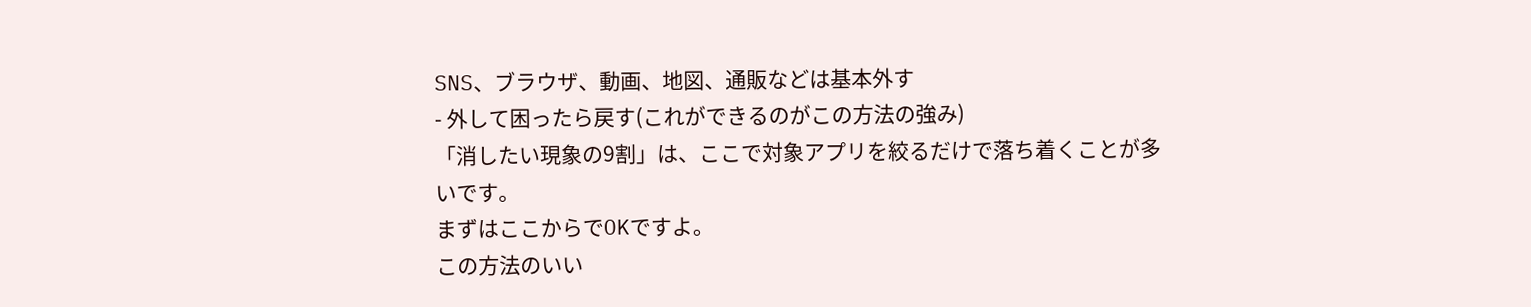SNS、ブラウザ、動画、地図、通販などは基本外す
- 外して困ったら戻す(これができるのがこの方法の強み)
「消したい現象の9割」は、ここで対象アプリを絞るだけで落ち着くことが多いです。
まずはここからでOKですよ。
この方法のいい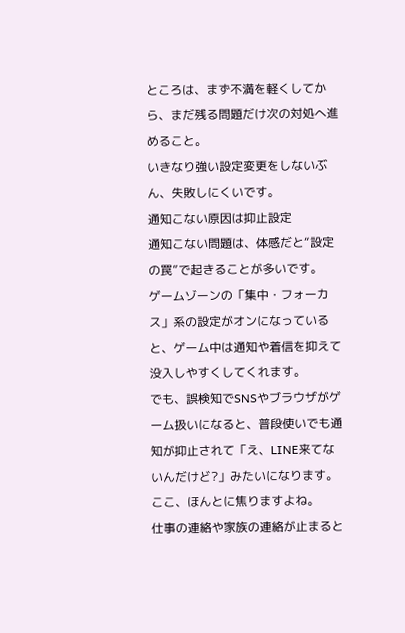ところは、まず不満を軽くしてから、まだ残る問題だけ次の対処へ進めること。
いきなり強い設定変更をしないぶん、失敗しにくいです。
通知こない原因は抑止設定
通知こない問題は、体感だと“設定の罠”で起きることが多いです。
ゲームゾーンの「集中・フォーカス」系の設定がオンになっていると、ゲーム中は通知や着信を抑えて没入しやすくしてくれます。
でも、誤検知でSNSやブラウザがゲーム扱いになると、普段使いでも通知が抑止されて「え、LINE来てないんだけど?」みたいになります。
ここ、ほんとに焦りますよね。
仕事の連絡や家族の連絡が止まると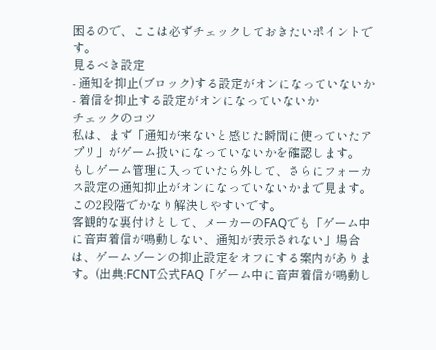困るので、ここは必ずチェックしておきたいポイントです。
見るべき設定
- 通知を抑止(ブロック)する設定がオンになっていないか
- 着信を抑止する設定がオンになっていないか
チェックのコツ
私は、まず「通知が来ないと感じた瞬間に使っていたアプリ」がゲーム扱いになっていないかを確認します。
もしゲーム管理に入っていたら外して、さらにフォーカス設定の通知抑止がオンになっていないかまで見ます。
この2段階でかなり解決しやすいです。
客観的な裏付けとして、メーカーのFAQでも「ゲーム中に音声着信が鳴動しない、通知が表示されない」場合は、ゲームゾーンの抑止設定をオフにする案内があります。(出典:FCNT公式FAQ「ゲーム中に音声着信が鳴動し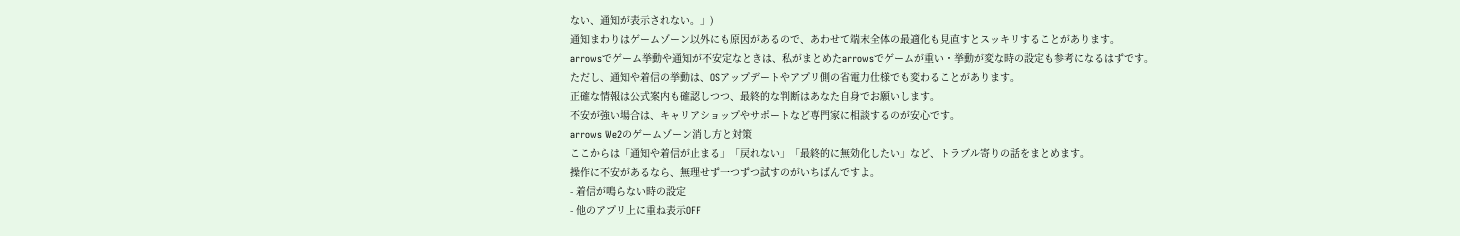ない、通知が表示されない。」)
通知まわりはゲームゾーン以外にも原因があるので、あわせて端末全体の最適化も見直すとスッキリすることがあります。
arrowsでゲーム挙動や通知が不安定なときは、私がまとめたarrowsでゲームが重い・挙動が変な時の設定も参考になるはずです。
ただし、通知や着信の挙動は、OSアップデートやアプリ側の省電力仕様でも変わることがあります。
正確な情報は公式案内も確認しつつ、最終的な判断はあなた自身でお願いします。
不安が強い場合は、キャリアショップやサポートなど専門家に相談するのが安心です。
arrows We2のゲームゾーン消し方と対策
ここからは「通知や着信が止まる」「戻れない」「最終的に無効化したい」など、トラブル寄りの話をまとめます。
操作に不安があるなら、無理せず一つずつ試すのがいちばんですよ。
- 着信が鳴らない時の設定
- 他のアプリ上に重ね表示OFF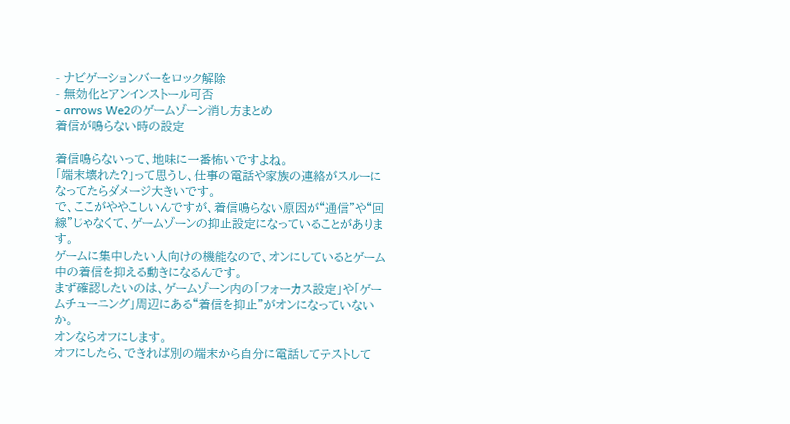- ナビゲーションバーをロック解除
- 無効化とアンインストール可否
- arrows We2のゲームゾーン消し方まとめ
着信が鳴らない時の設定

着信鳴らないって、地味に一番怖いですよね。
「端末壊れた?」って思うし、仕事の電話や家族の連絡がスルーになってたらダメージ大きいです。
で、ここがややこしいんですが、着信鳴らない原因が“通信”や“回線”じゃなくて、ゲームゾーンの抑止設定になっていることがあります。
ゲームに集中したい人向けの機能なので、オンにしているとゲーム中の着信を抑える動きになるんです。
まず確認したいのは、ゲームゾーン内の「フォーカス設定」や「ゲームチューニング」周辺にある“着信を抑止”がオンになっていないか。
オンならオフにします。
オフにしたら、できれば別の端末から自分に電話してテストして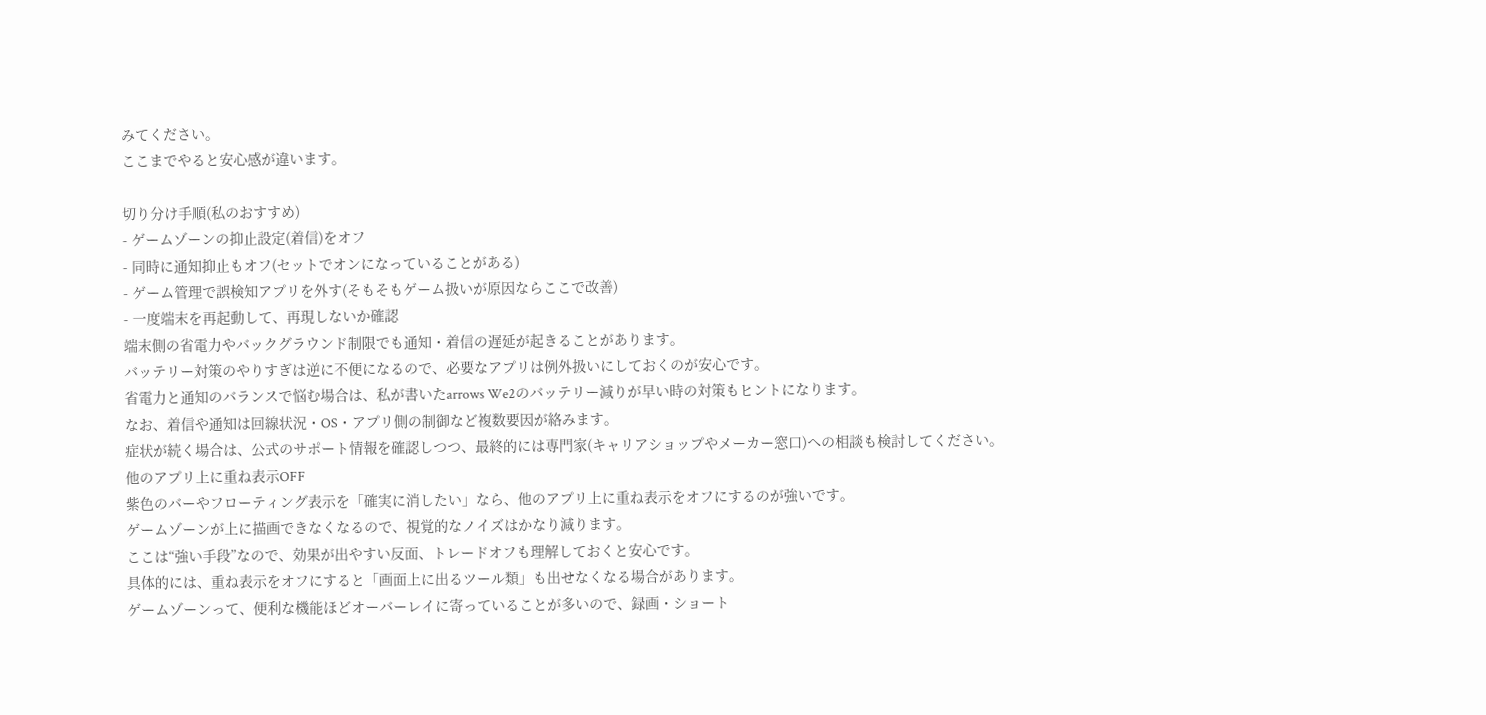みてください。
ここまでやると安心感が違います。

切り分け手順(私のおすすめ)
- ゲームゾーンの抑止設定(着信)をオフ
- 同時に通知抑止もオフ(セットでオンになっていることがある)
- ゲーム管理で誤検知アプリを外す(そもそもゲーム扱いが原因ならここで改善)
- 一度端末を再起動して、再現しないか確認
端末側の省電力やバックグラウンド制限でも通知・着信の遅延が起きることがあります。
バッテリー対策のやりすぎは逆に不便になるので、必要なアプリは例外扱いにしておくのが安心です。
省電力と通知のバランスで悩む場合は、私が書いたarrows We2のバッテリー減りが早い時の対策もヒントになります。
なお、着信や通知は回線状況・OS・アプリ側の制御など複数要因が絡みます。
症状が続く場合は、公式のサポート情報を確認しつつ、最終的には専門家(キャリアショップやメーカー窓口)への相談も検討してください。
他のアプリ上に重ね表示OFF
紫色のバーやフローティング表示を「確実に消したい」なら、他のアプリ上に重ね表示をオフにするのが強いです。
ゲームゾーンが上に描画できなくなるので、視覚的なノイズはかなり減ります。
ここは“強い手段”なので、効果が出やすい反面、トレードオフも理解しておくと安心です。
具体的には、重ね表示をオフにすると「画面上に出るツール類」も出せなくなる場合があります。
ゲームゾーンって、便利な機能ほどオーバーレイに寄っていることが多いので、録画・ショート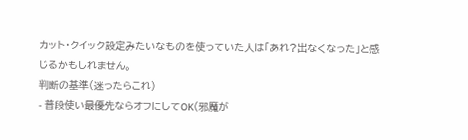カット・クイック設定みたいなものを使っていた人は「あれ?出なくなった」と感じるかもしれません。
判断の基準(迷ったらこれ)
- 普段使い最優先ならオフにしてOK(邪魔が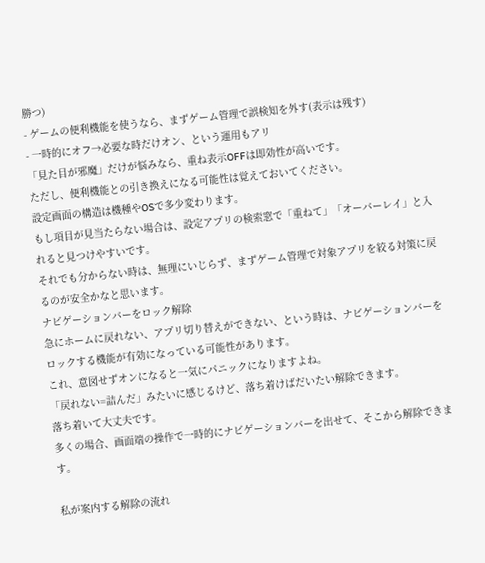勝つ)
- ゲームの便利機能を使うなら、まずゲーム管理で誤検知を外す(表示は残す)
- 一時的にオフ→必要な時だけオン、という運用もアリ
「見た目が邪魔」だけが悩みなら、重ね表示OFFは即効性が高いです。
ただし、便利機能との引き換えになる可能性は覚えておいてください。
設定画面の構造は機種やOSで多少変わります。
もし項目が見当たらない場合は、設定アプリの検索窓で「重ねて」「オーバーレイ」と入れると見つけやすいです。
それでも分からない時は、無理にいじらず、まずゲーム管理で対象アプリを絞る対策に戻るのが安全かなと思います。
ナビゲーションバーをロック解除
急にホームに戻れない、アプリ切り替えができない、という時は、ナビゲーションバーをロックする機能が有効になっている可能性があります。
これ、意図せずオンになると一気にパニックになりますよね。
「戻れない=詰んだ」みたいに感じるけど、落ち着けばだいたい解除できます。
落ち着いて大丈夫です。
多くの場合、画面端の操作で一時的にナビゲーションバーを出せて、そこから解除できます。

私が案内する解除の流れ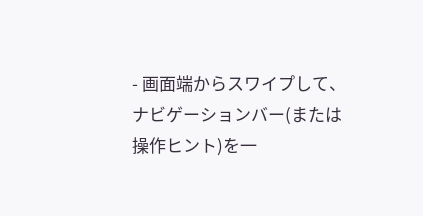- 画面端からスワイプして、ナビゲーションバー(または操作ヒント)を一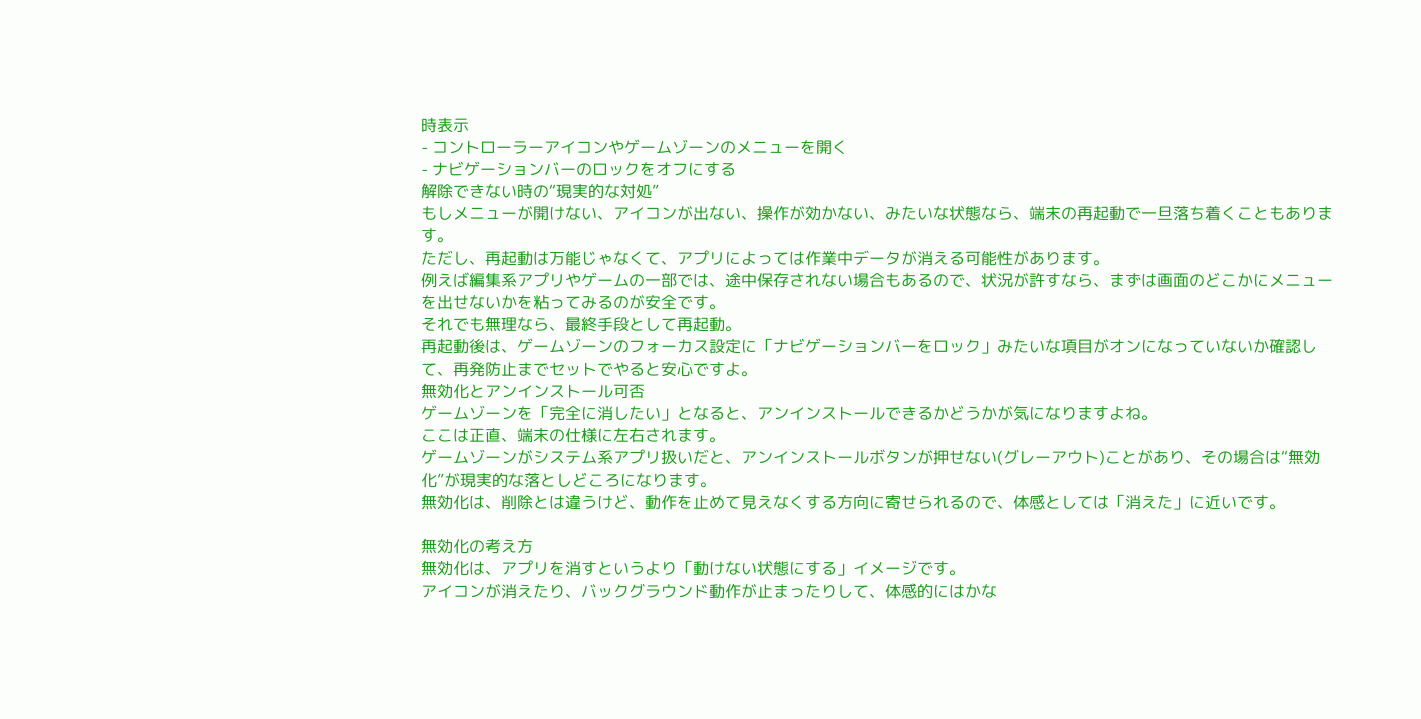時表示
- コントローラーアイコンやゲームゾーンのメニューを開く
- ナビゲーションバーのロックをオフにする
解除できない時の“現実的な対処”
もしメニューが開けない、アイコンが出ない、操作が効かない、みたいな状態なら、端末の再起動で一旦落ち着くこともあります。
ただし、再起動は万能じゃなくて、アプリによっては作業中データが消える可能性があります。
例えば編集系アプリやゲームの一部では、途中保存されない場合もあるので、状況が許すなら、まずは画面のどこかにメニューを出せないかを粘ってみるのが安全です。
それでも無理なら、最終手段として再起動。
再起動後は、ゲームゾーンのフォーカス設定に「ナビゲーションバーをロック」みたいな項目がオンになっていないか確認して、再発防止までセットでやると安心ですよ。
無効化とアンインストール可否
ゲームゾーンを「完全に消したい」となると、アンインストールできるかどうかが気になりますよね。
ここは正直、端末の仕様に左右されます。
ゲームゾーンがシステム系アプリ扱いだと、アンインストールボタンが押せない(グレーアウト)ことがあり、その場合は“無効化”が現実的な落としどころになります。
無効化は、削除とは違うけど、動作を止めて見えなくする方向に寄せられるので、体感としては「消えた」に近いです。

無効化の考え方
無効化は、アプリを消すというより「動けない状態にする」イメージです。
アイコンが消えたり、バックグラウンド動作が止まったりして、体感的にはかな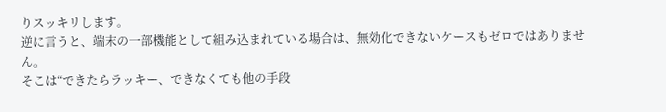りスッキリします。
逆に言うと、端末の一部機能として組み込まれている場合は、無効化できないケースもゼロではありません。
そこは“できたらラッキー、できなくても他の手段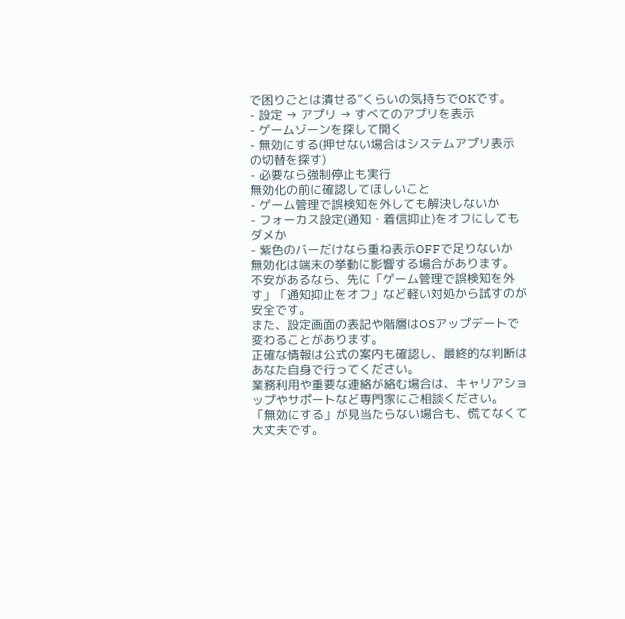で困りごとは潰せる”くらいの気持ちでOKです。
- 設定 → アプリ → すべてのアプリを表示
- ゲームゾーンを探して開く
- 無効にする(押せない場合はシステムアプリ表示の切替を探す)
- 必要なら強制停止も実行
無効化の前に確認してほしいこと
- ゲーム管理で誤検知を外しても解決しないか
- フォーカス設定(通知・着信抑止)をオフにしてもダメか
- 紫色のバーだけなら重ね表示OFFで足りないか
無効化は端末の挙動に影響する場合があります。
不安があるなら、先に「ゲーム管理で誤検知を外す」「通知抑止をオフ」など軽い対処から試すのが安全です。
また、設定画面の表記や階層はOSアップデートで変わることがあります。
正確な情報は公式の案内も確認し、最終的な判断はあなた自身で行ってください。
業務利用や重要な連絡が絡む場合は、キャリアショップやサポートなど専門家にご相談ください。
「無効にする」が見当たらない場合も、慌てなくて大丈夫です。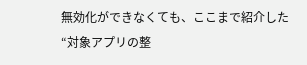無効化ができなくても、ここまで紹介した“対象アプリの整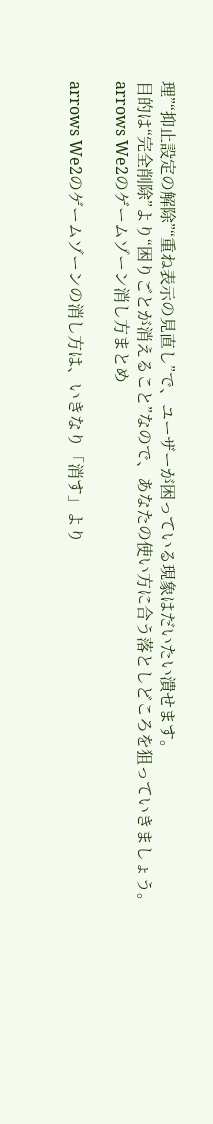理”“抑止設定の解除”“重ね表示の見直し”で、ユーザーが困っている現象はだいたい潰せます。
目的は“完全削除”より“困りごとが消えること”なので、あなたの使い方に合う落としどころを狙っていきましょう。
arrows We2のゲームゾーン消し方まとめ

arrows We2のゲームゾーンの消し方は、いきなり「消す」より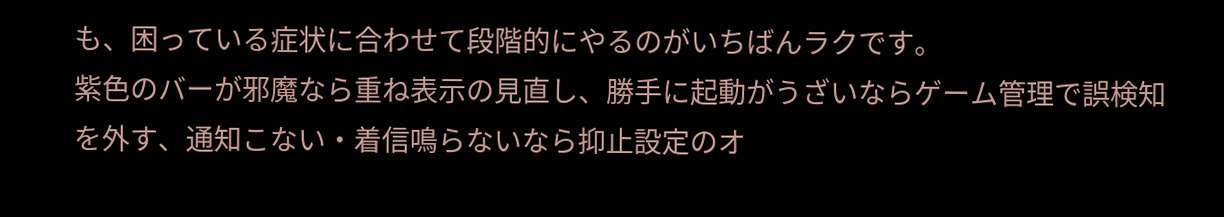も、困っている症状に合わせて段階的にやるのがいちばんラクです。
紫色のバーが邪魔なら重ね表示の見直し、勝手に起動がうざいならゲーム管理で誤検知を外す、通知こない・着信鳴らないなら抑止設定のオ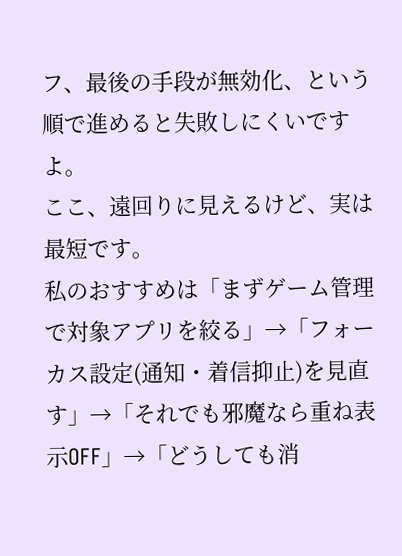フ、最後の手段が無効化、という順で進めると失敗しにくいですよ。
ここ、遠回りに見えるけど、実は最短です。
私のおすすめは「まずゲーム管理で対象アプリを絞る」→「フォーカス設定(通知・着信抑止)を見直す」→「それでも邪魔なら重ね表示OFF」→「どうしても消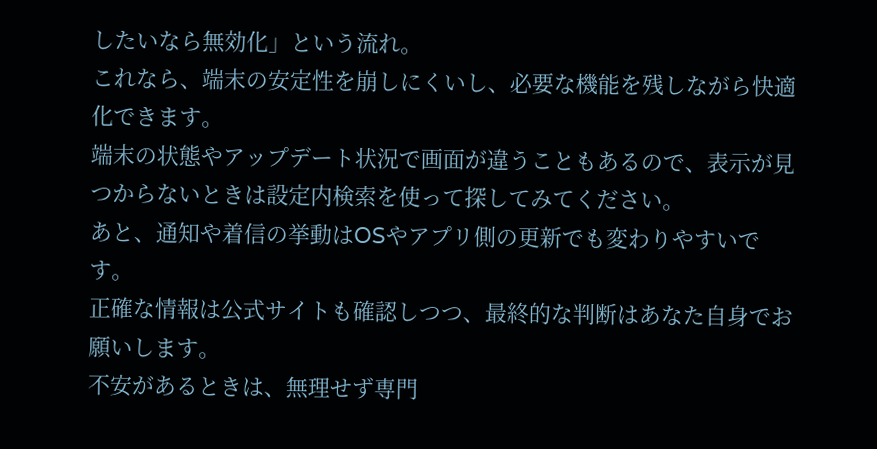したいなら無効化」という流れ。
これなら、端末の安定性を崩しにくいし、必要な機能を残しながら快適化できます。
端末の状態やアップデート状況で画面が違うこともあるので、表示が見つからないときは設定内検索を使って探してみてください。
あと、通知や着信の挙動はOSやアプリ側の更新でも変わりやすいです。
正確な情報は公式サイトも確認しつつ、最終的な判断はあなた自身でお願いします。
不安があるときは、無理せず専門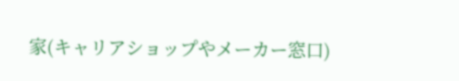家(キャリアショップやメーカー窓口)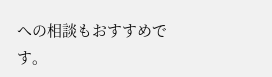への相談もおすすめです。